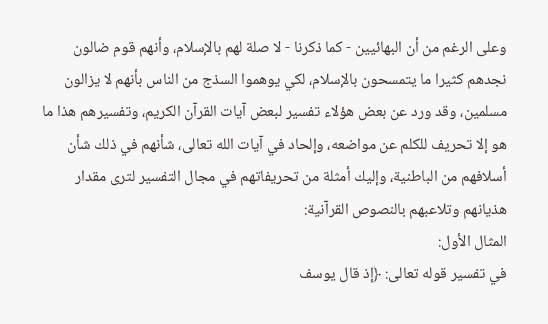وعلى الرغم من أن البهائيين - كما ذكرنا - لا صلة لهم بالإسلام، وأنهم قوم ضالون نجدهم كثيرا ما يتمسحون بالإسلام، لكي يوهموا السذج من الناس بأنهم لا يزالون مسلمين، وقد ورد عن بعض هؤلاء تفسير لبعض آيات القرآن الكريم، وتفسيرهم هذا ما هو إلا تحريف للكلم عن مواضعه، وإلحاد في آيات الله تعالى، شأنهم في ذلك شأن أسلافهم من الباطنية، وإليك أمثلة من تحريفاتهم في مجال التفسير لترى مقدار هذيانهم وتلاعبهم بالنصوص القرآنية:
المثال الأول:
في تفسير قوله تعالى: ﴿إذ قال يوسف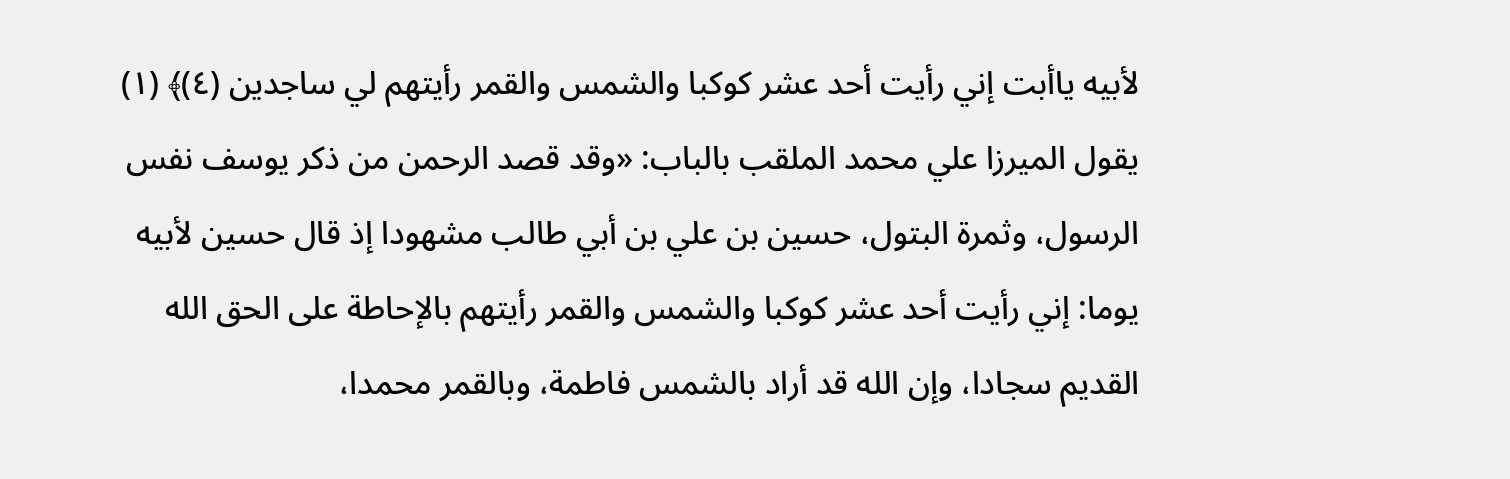لأبيه ياأبت إني رأيت أحد عشر كوكبا والشمس والقمر رأيتهم لي ساجدين (٤)﴾ (١) يقول الميرزا علي محمد الملقب بالباب: «وقد قصد الرحمن من ذكر يوسف نفس الرسول، وثمرة البتول، حسين بن علي بن أبي طالب مشهودا إذ قال حسين لأبيه يوما: إني رأيت أحد عشر كوكبا والشمس والقمر رأيتهم بالإحاطة على الحق الله القديم سجادا، وإن الله قد أراد بالشمس فاطمة، وبالقمر محمدا،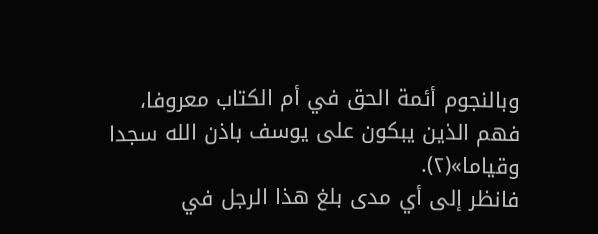وبالنجوم أئمة الحق في أم الكتاب معروفا، فهم الذين يبكون على يوسف باذن الله سجدا وقياما»(٢).
فانظر إلى أي مدى بلغ هذا الرجل في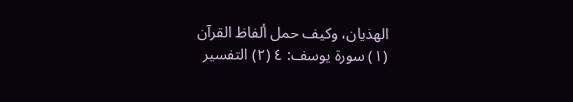الهذيان، وكيف حمل ألفاظ القرآن
(١) سورة يوسف: ٤ (٢) التفسير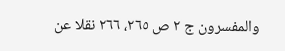والمفسرون ج ٢ ص ٢٦٥، ٢٦٦ نقلا عن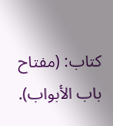كتاب: (مفتاح باب الأبواب).